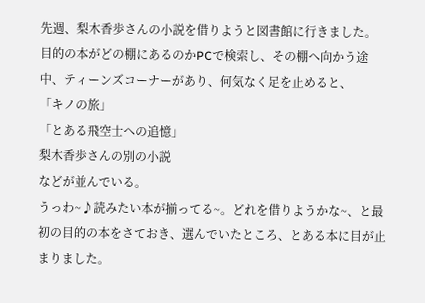先週、梨木香歩さんの小説を借りようと図書館に行きました。
目的の本がどの棚にあるのかPCで検索し、その棚へ向かう途中、ティーンズコーナーがあり、何気なく足を止めると、
「キノの旅」
「とある飛空士への追憶」
梨木香歩さんの別の小説
などが並んでいる。
うっわ~♪読みたい本が揃ってる~。どれを借りようかな~、と最初の目的の本をさておき、選んでいたところ、とある本に目が止まりました。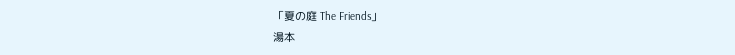「夏の庭 The Friends」
湯本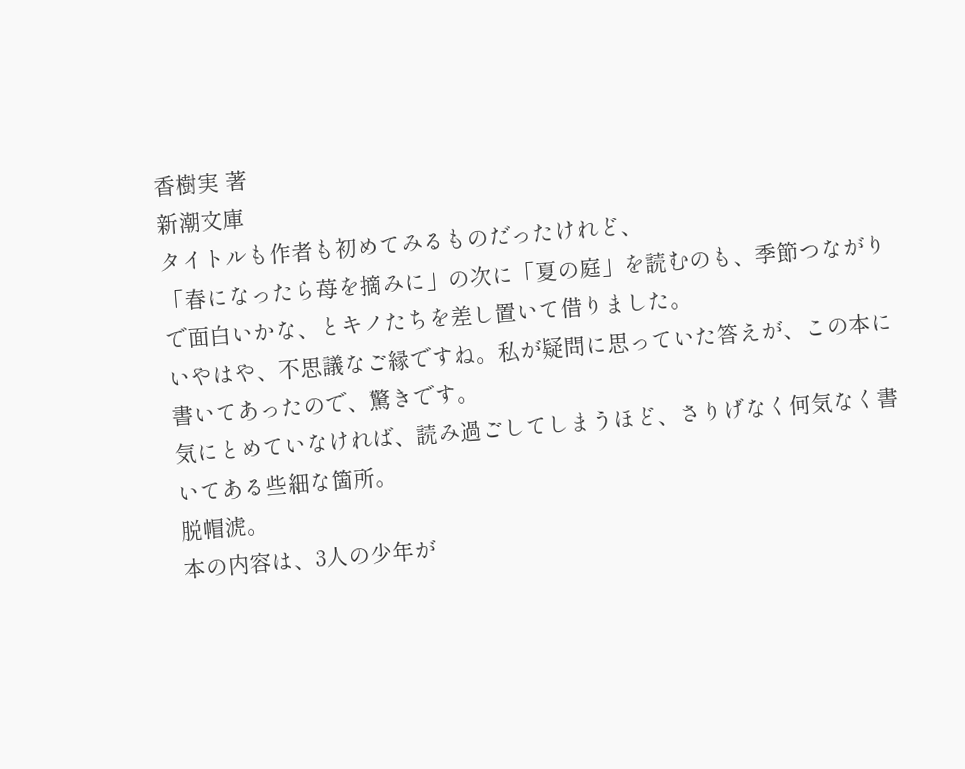香樹実 著
新潮文庫
タイトルも作者も初めてみるものだったけれど、
「春になったら苺を摘みに」の次に「夏の庭」を読むのも、季節つながりで面白いかな、とキノたちを差し置いて借りました。
いやはや、不思議なご縁ですね。私が疑問に思っていた答えが、この本に書いてあったので、驚きです。
気にとめていなければ、読み過ごしてしまうほど、さりげなく何気なく書いてある些細な箇所。
脱帽淲。
本の内容は、3人の少年が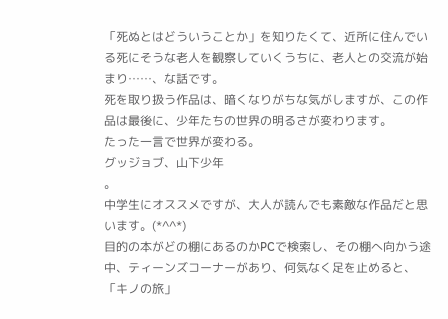「死ぬとはどういうことか」を知りたくて、近所に住んでいる死にそうな老人を観察していくうちに、老人との交流が始まり……、な話です。
死を取り扱う作品は、暗くなりがちな気がしますが、この作品は最後に、少年たちの世界の明るさが変わります。
たった一言で世界が変わる。
グッジョブ、山下少年
。
中学生にオススメですが、大人が読んでも素敵な作品だと思います。(*^^*)
目的の本がどの棚にあるのかPCで検索し、その棚へ向かう途中、ティーンズコーナーがあり、何気なく足を止めると、
「キノの旅」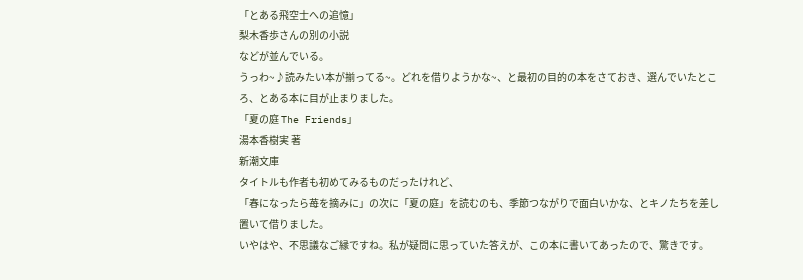「とある飛空士への追憶」
梨木香歩さんの別の小説
などが並んでいる。
うっわ~♪読みたい本が揃ってる~。どれを借りようかな~、と最初の目的の本をさておき、選んでいたところ、とある本に目が止まりました。
「夏の庭 The Friends」
湯本香樹実 著
新潮文庫
タイトルも作者も初めてみるものだったけれど、
「春になったら苺を摘みに」の次に「夏の庭」を読むのも、季節つながりで面白いかな、とキノたちを差し置いて借りました。
いやはや、不思議なご縁ですね。私が疑問に思っていた答えが、この本に書いてあったので、驚きです。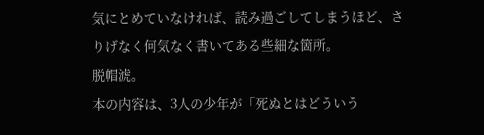気にとめていなければ、読み過ごしてしまうほど、さりげなく何気なく書いてある些細な箇所。
脱帽淲。
本の内容は、3人の少年が「死ぬとはどういう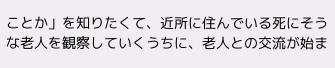ことか」を知りたくて、近所に住んでいる死にそうな老人を観察していくうちに、老人との交流が始ま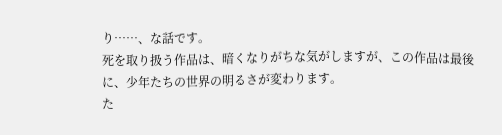り……、な話です。
死を取り扱う作品は、暗くなりがちな気がしますが、この作品は最後に、少年たちの世界の明るさが変わります。
た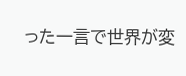った一言で世界が変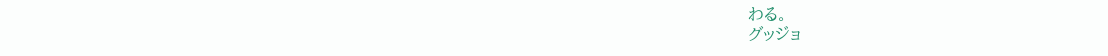わる。
グッジョ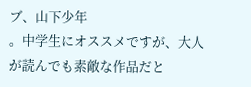ブ、山下少年
。中学生にオススメですが、大人が読んでも素敵な作品だと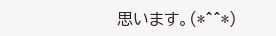思います。(*^^*)